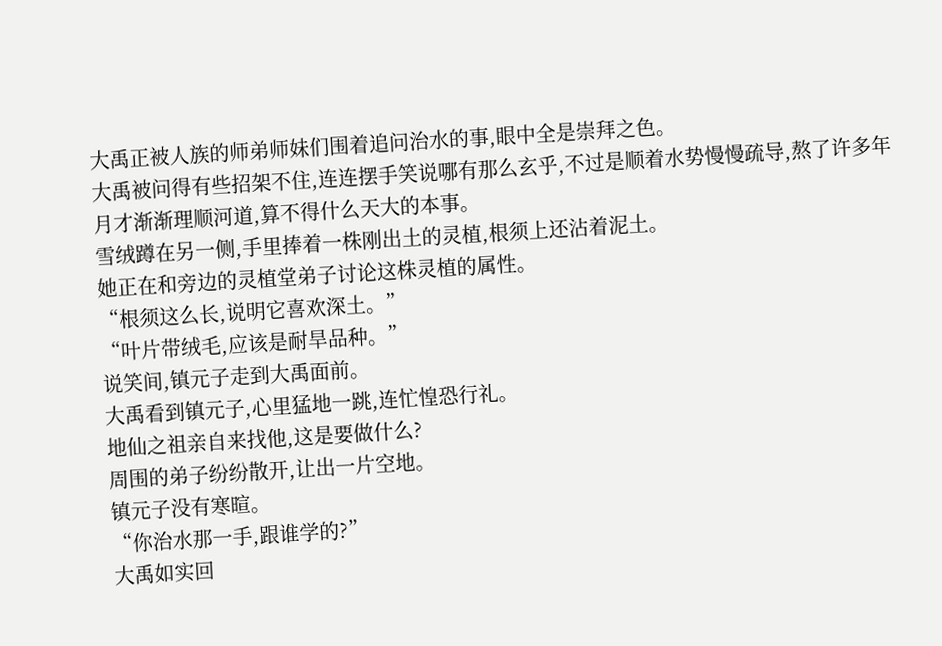大禹正被人族的师弟师妹们围着追问治水的事,眼中全是崇拜之色。
大禹被问得有些招架不住,连连摆手笑说哪有那么玄乎,不过是顺着水势慢慢疏导,熬了许多年月才渐渐理顺河道,算不得什么天大的本事。
雪绒蹲在另一侧,手里捧着一株刚出土的灵植,根须上还沾着泥土。
她正在和旁边的灵植堂弟子讨论这株灵植的属性。
“根须这么长,说明它喜欢深土。”
“叶片带绒毛,应该是耐旱品种。”
说笑间,镇元子走到大禹面前。
大禹看到镇元子,心里猛地一跳,连忙惶恐行礼。
地仙之祖亲自来找他,这是要做什么?
周围的弟子纷纷散开,让出一片空地。
镇元子没有寒暄。
“你治水那一手,跟谁学的?”
大禹如实回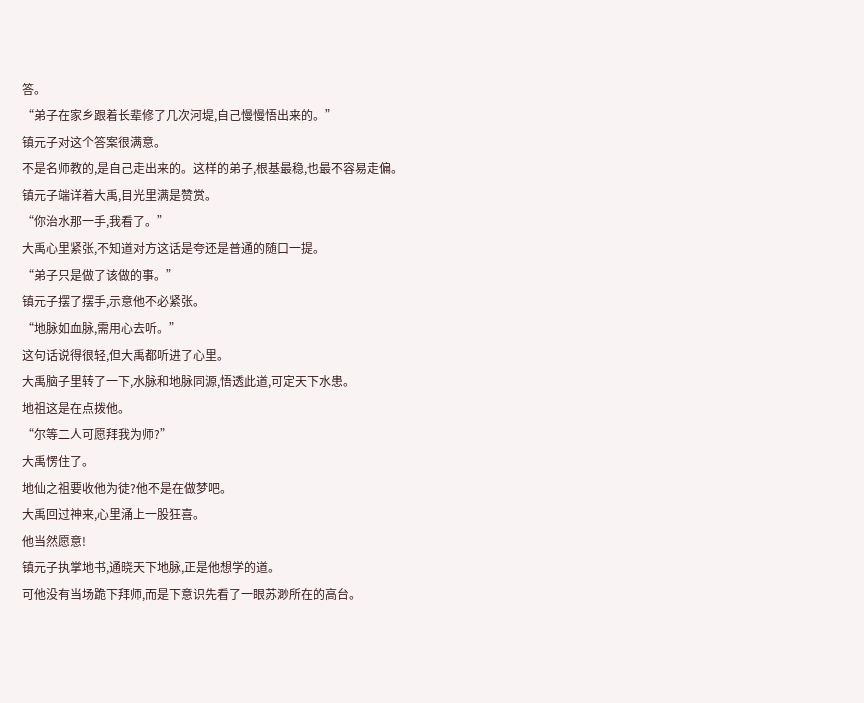答。
“弟子在家乡跟着长辈修了几次河堤,自己慢慢悟出来的。”
镇元子对这个答案很满意。
不是名师教的,是自己走出来的。这样的弟子,根基最稳,也最不容易走偏。
镇元子端详着大禹,目光里满是赞赏。
“你治水那一手,我看了。”
大禹心里紧张,不知道对方这话是夸还是普通的随口一提。
“弟子只是做了该做的事。”
镇元子摆了摆手,示意他不必紧张。
“地脉如血脉,需用心去听。”
这句话说得很轻,但大禹都听进了心里。
大禹脑子里转了一下,水脉和地脉同源,悟透此道,可定天下水患。
地祖这是在点拨他。
“尔等二人可愿拜我为师?”
大禹愣住了。
地仙之祖要收他为徒?他不是在做梦吧。
大禹回过神来,心里涌上一股狂喜。
他当然愿意!
镇元子执掌地书,通晓天下地脉,正是他想学的道。
可他没有当场跪下拜师,而是下意识先看了一眼苏渺所在的高台。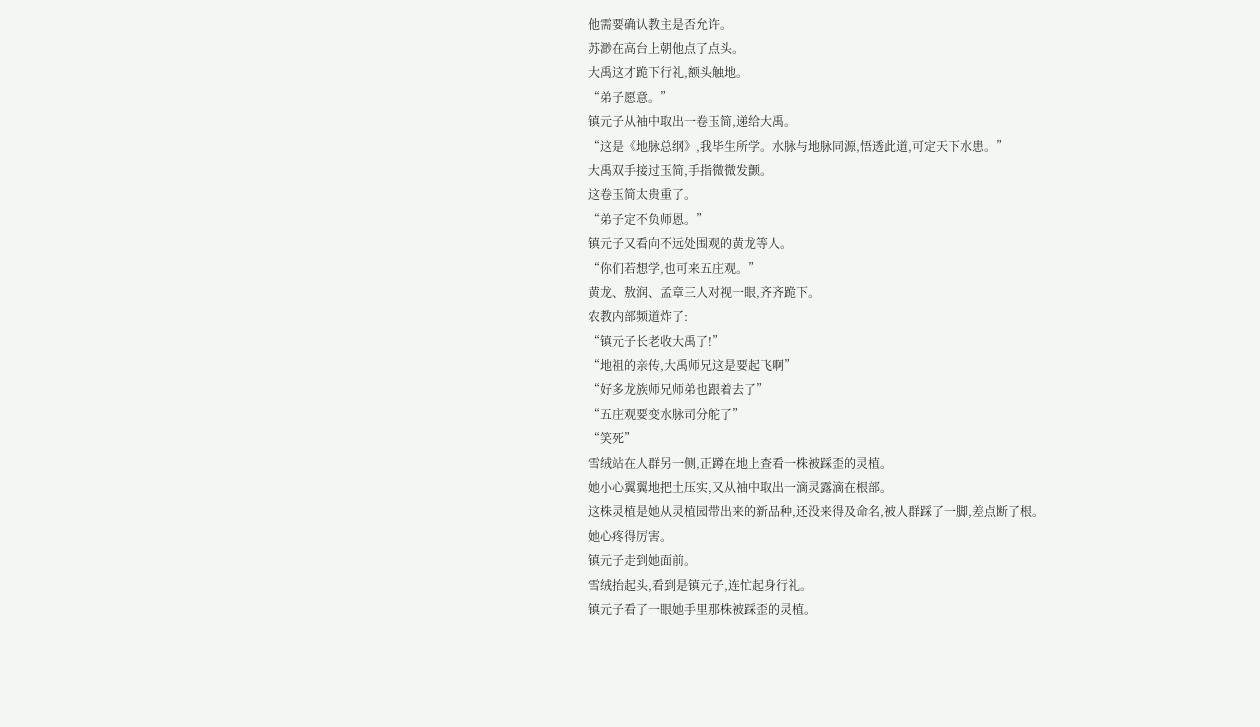他需要确认教主是否允许。
苏渺在高台上朝他点了点头。
大禹这才跪下行礼,额头触地。
“弟子愿意。”
镇元子从袖中取出一卷玉简,递给大禹。
“这是《地脉总纲》,我毕生所学。水脉与地脉同源,悟透此道,可定天下水患。”
大禹双手接过玉简,手指微微发颤。
这卷玉简太贵重了。
“弟子定不负师恩。”
镇元子又看向不远处围观的黄龙等人。
“你们若想学,也可来五庄观。”
黄龙、敖润、孟章三人对视一眼,齐齐跪下。
农教内部频道炸了:
“镇元子长老收大禹了!”
“地祖的亲传,大禹师兄这是要起飞啊”
“好多龙族师兄师弟也跟着去了”
“五庄观要变水脉司分舵了”
“笑死”
雪绒站在人群另一侧,正蹲在地上查看一株被踩歪的灵植。
她小心翼翼地把土压实,又从袖中取出一滴灵露滴在根部。
这株灵植是她从灵植园带出来的新品种,还没来得及命名,被人群踩了一脚,差点断了根。
她心疼得厉害。
镇元子走到她面前。
雪绒抬起头,看到是镇元子,连忙起身行礼。
镇元子看了一眼她手里那株被踩歪的灵植。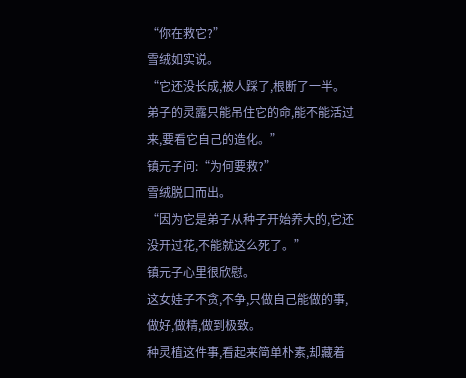“你在救它?”
雪绒如实说。
“它还没长成,被人踩了,根断了一半。
弟子的灵露只能吊住它的命,能不能活过来,要看它自己的造化。”
镇元子问:“为何要救?”
雪绒脱口而出。
“因为它是弟子从种子开始养大的,它还没开过花,不能就这么死了。”
镇元子心里很欣慰。
这女娃子不贪,不争,只做自己能做的事,做好,做精,做到极致。
种灵植这件事,看起来简单朴素,却藏着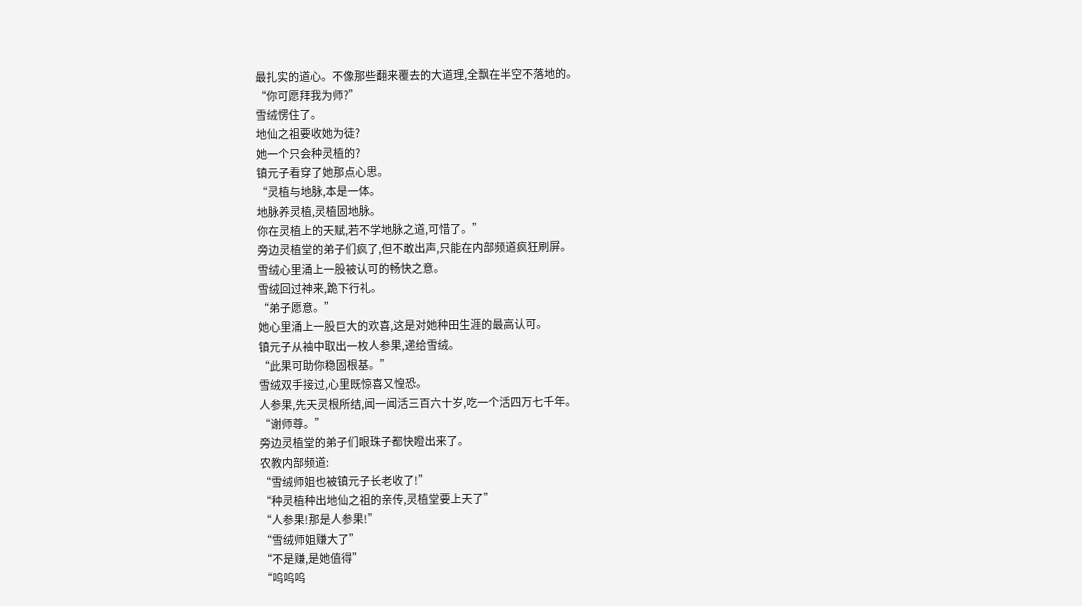最扎实的道心。不像那些翻来覆去的大道理,全飘在半空不落地的。
“你可愿拜我为师?”
雪绒愣住了。
地仙之祖要收她为徒?
她一个只会种灵植的?
镇元子看穿了她那点心思。
“灵植与地脉,本是一体。
地脉养灵植,灵植固地脉。
你在灵植上的天赋,若不学地脉之道,可惜了。”
旁边灵植堂的弟子们疯了,但不敢出声,只能在内部频道疯狂刷屏。
雪绒心里涌上一股被认可的畅快之意。
雪绒回过神来,跪下行礼。
“弟子愿意。”
她心里涌上一股巨大的欢喜,这是对她种田生涯的最高认可。
镇元子从袖中取出一枚人参果,递给雪绒。
“此果可助你稳固根基。”
雪绒双手接过,心里既惊喜又惶恐。
人参果,先天灵根所结,闻一闻活三百六十岁,吃一个活四万七千年。
“谢师尊。”
旁边灵植堂的弟子们眼珠子都快瞪出来了。
农教内部频道:
“雪绒师姐也被镇元子长老收了!”
“种灵植种出地仙之祖的亲传,灵植堂要上天了”
“人参果!那是人参果!”
“雪绒师姐赚大了”
“不是赚,是她值得”
“呜呜呜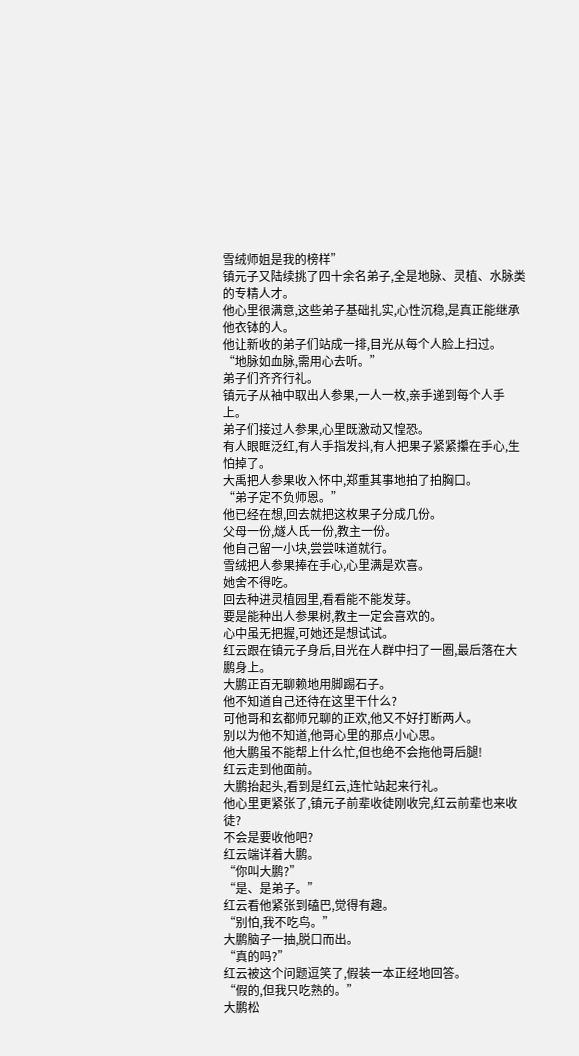雪绒师姐是我的榜样”
镇元子又陆续挑了四十余名弟子,全是地脉、灵植、水脉类的专精人才。
他心里很满意,这些弟子基础扎实,心性沉稳,是真正能继承他衣钵的人。
他让新收的弟子们站成一排,目光从每个人脸上扫过。
“地脉如血脉,需用心去听。”
弟子们齐齐行礼。
镇元子从袖中取出人参果,一人一枚,亲手递到每个人手上。
弟子们接过人参果,心里既激动又惶恐。
有人眼眶泛红,有人手指发抖,有人把果子紧紧攥在手心,生怕掉了。
大禹把人参果收入怀中,郑重其事地拍了拍胸口。
“弟子定不负师恩。”
他已经在想,回去就把这枚果子分成几份。
父母一份,燧人氏一份,教主一份。
他自己留一小块,尝尝味道就行。
雪绒把人参果捧在手心,心里满是欢喜。
她舍不得吃。
回去种进灵植园里,看看能不能发芽。
要是能种出人参果树,教主一定会喜欢的。
心中虽无把握,可她还是想试试。
红云跟在镇元子身后,目光在人群中扫了一圈,最后落在大鹏身上。
大鹏正百无聊赖地用脚踢石子。
他不知道自己还待在这里干什么?
可他哥和玄都师兄聊的正欢,他又不好打断两人。
别以为他不知道,他哥心里的那点小心思。
他大鹏虽不能帮上什么忙,但也绝不会拖他哥后腿!
红云走到他面前。
大鹏抬起头,看到是红云,连忙站起来行礼。
他心里更紧张了,镇元子前辈收徒刚收完,红云前辈也来收徒?
不会是要收他吧?
红云端详着大鹏。
“你叫大鹏?”
“是、是弟子。”
红云看他紧张到磕巴,觉得有趣。
“别怕,我不吃鸟。”
大鹏脑子一抽,脱口而出。
“真的吗?”
红云被这个问题逗笑了,假装一本正经地回答。
“假的,但我只吃熟的。”
大鹏松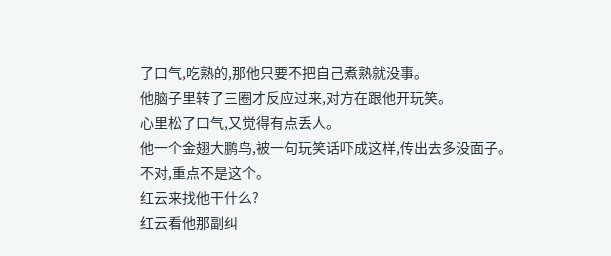了口气,吃熟的,那他只要不把自己煮熟就没事。
他脑子里转了三圈才反应过来,对方在跟他开玩笑。
心里松了口气,又觉得有点丢人。
他一个金翅大鹏鸟,被一句玩笑话吓成这样,传出去多没面子。
不对,重点不是这个。
红云来找他干什么?
红云看他那副纠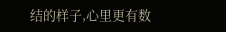结的样子,心里更有数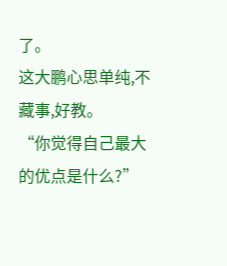了。
这大鹏心思单纯,不藏事,好教。
“你觉得自己最大的优点是什么?”